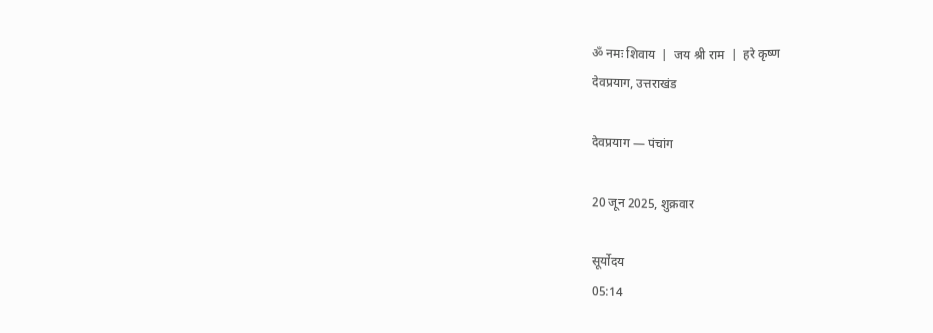ॐ नमः शिवाय  |  जय श्री राम  |  हरे कृष्ण
देवप्रयाग, उत्तराखंड

देवप्रयाग — पंचांग

20 जून 2025, शुक्रवार

सूर्योदय
05:14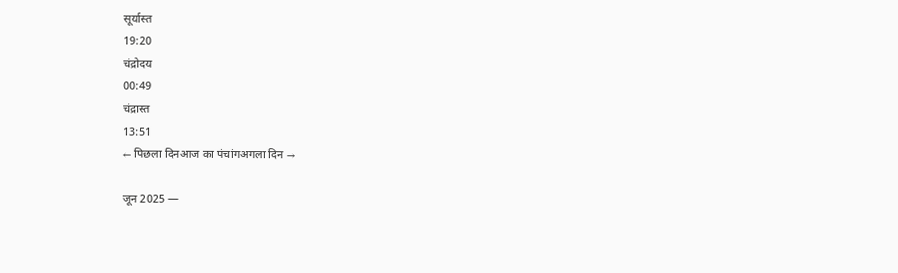सूर्यास्त
19:20
चंद्रोदय
00:49
चंद्रास्त
13:51
← पिछला दिनआज का पंचांगअगला दिन →

जून 2025 —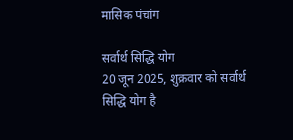मासिक पंचांग

सर्वार्थ सिद्धि योग
20 जून 2025, शुक्रवार को सर्वार्थ सिद्धि योग है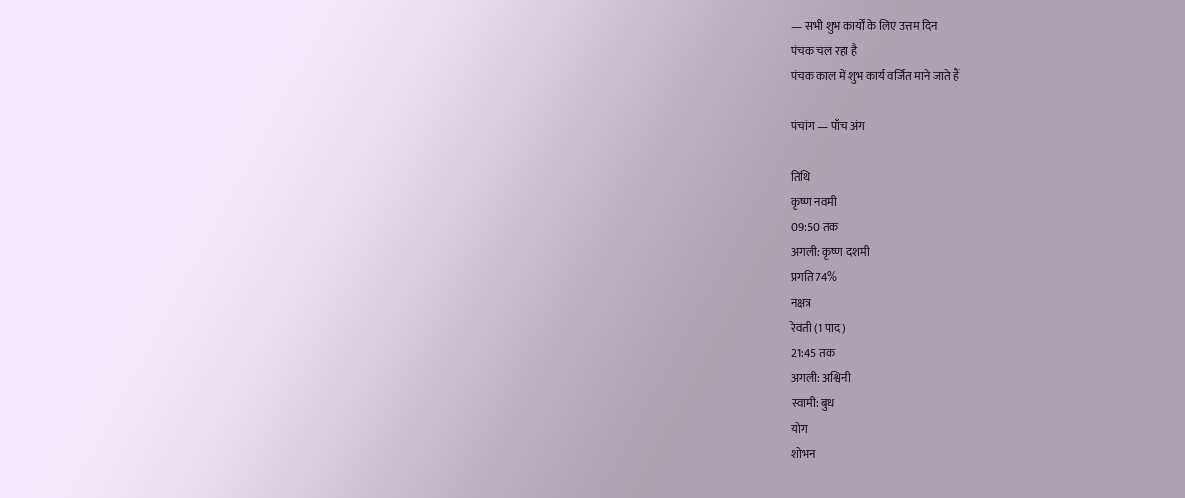— सभी शुभ कार्यों के लिए उत्तम दिन
पंचक चल रहा है
पंचक काल में शुभ कार्य वर्जित माने जाते हैं

पंचांग — पाँच अंग

तिथि
कृष्ण नवमी
09:50 तक
अगली: कृष्ण दशमी
प्रगति74%
नक्षत्र
रेवती (1 पाद)
21:45 तक
अगली: अश्विनी
स्वामी: बुध
योग
शोभन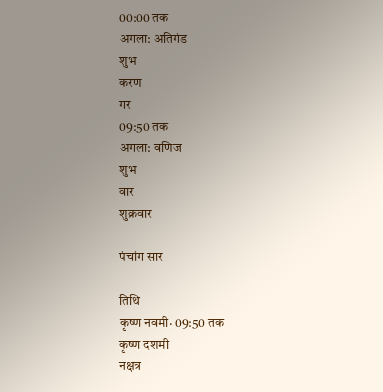00:00 तक
अगला: अतिगंड
शुभ
करण
गर
09:50 तक
अगला: वणिज
शुभ
वार
शुक्रवार

पंचांग सार

तिथि
कृष्ण नवमी· 09:50 तक
कृष्ण दशमी
नक्षत्र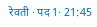रेवती · पद 1· 21:45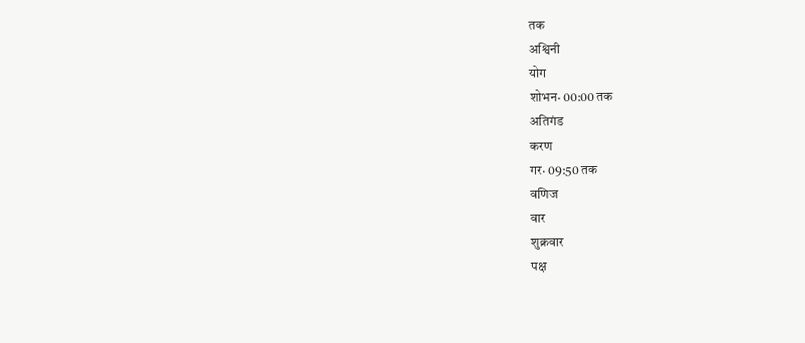तक
अश्विनी
योग
शोभन· 00:00 तक
अतिगंड
करण
गर· 09:50 तक
वणिज
वार
शुक्रवार
पक्ष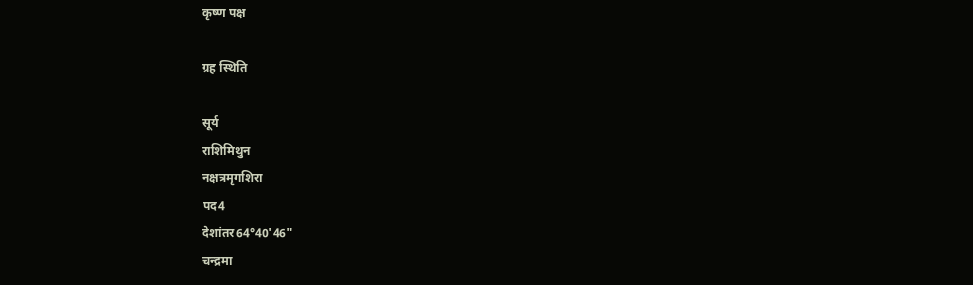कृष्ण पक्ष

ग्रह स्थिति

सूर्य
राशिमिथुन
नक्षत्रमृगशिरा
पद4
देशांतर64°40'46"
चन्द्रमा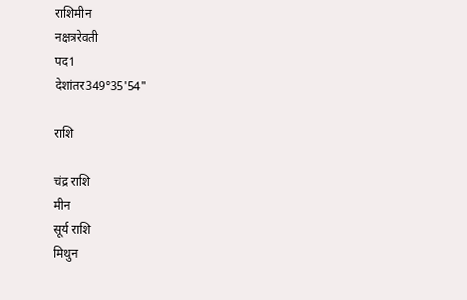राशिमीन
नक्षत्ररेवती
पद1
देशांतर349°35'54"

राशि

चंद्र राशि
मीन
सूर्य राशि
मिथुन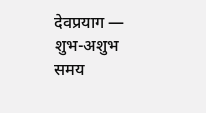देवप्रयाग — शुभ-अशुभ समय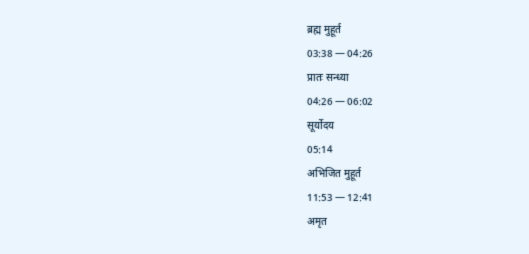ब्रह्म मुहूर्त
03:38 — 04:26
प्रातः सन्ध्या
04:26 — 06:02
सूर्योदय
05:14
अभिजित मुहूर्त
11:53 — 12:41
अमृत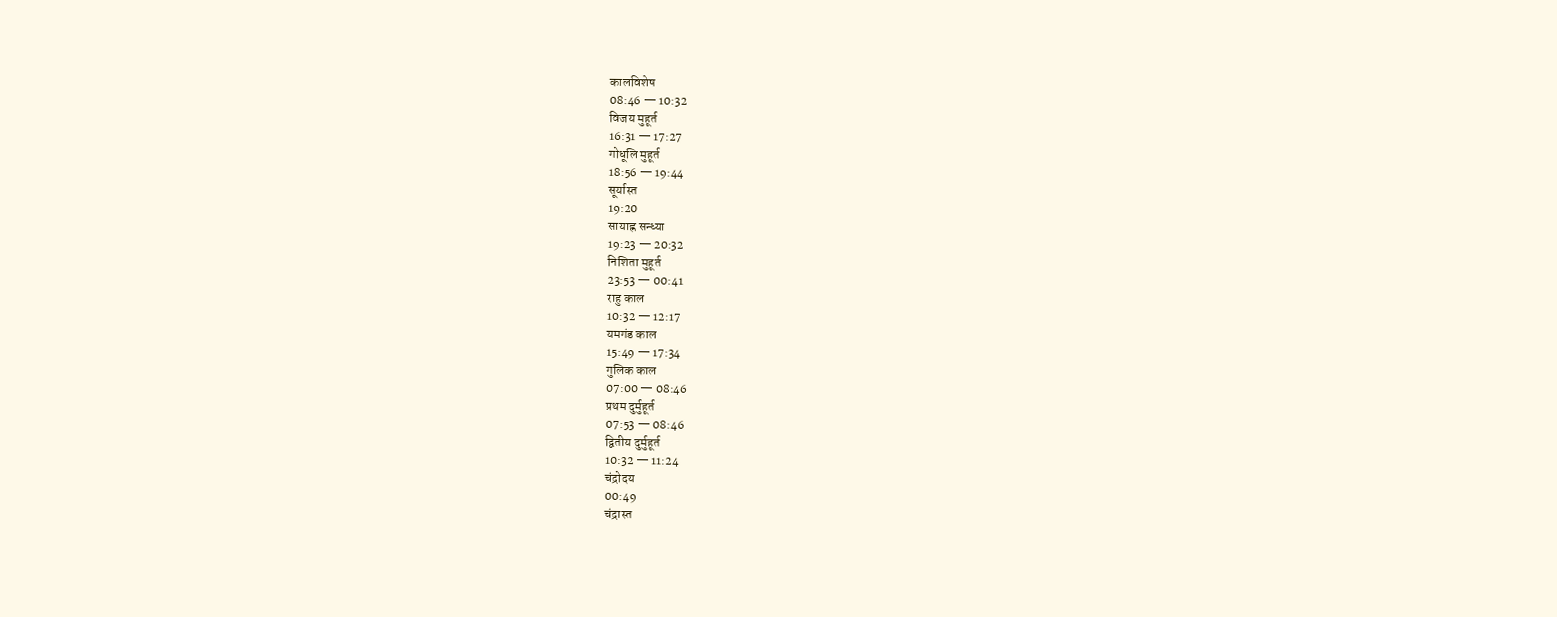कालविशेष
08:46 — 10:32
विजय मुहूर्त
16:31 — 17:27
गोधूलि मुहूर्त
18:56 — 19:44
सूर्यास्त
19:20
सायाह्न सन्ध्या
19:23 — 20:32
निशिता मुहूर्त
23:53 — 00:41
राहु काल
10:32 — 12:17
यमगंड काल
15:49 — 17:34
गुलिक काल
07:00 — 08:46
प्रथम दुर्मुहूर्त
07:53 — 08:46
द्वितीय दुर्मुहूर्त
10:32 — 11:24
चंद्रोदय
00:49
चंद्रास्त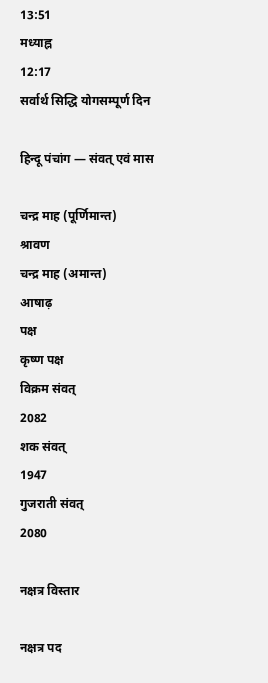13:51
मध्याह्न
12:17
सर्वार्थ सिद्धि योगसम्पूर्ण दिन

हिन्दू पंचांग — संवत् एवं मास

चन्द्र माह (पूर्णिमान्त)
श्रावण
चन्द्र माह (अमान्त)
आषाढ़
पक्ष
कृष्ण पक्ष
विक्रम संवत्
2082
शक संवत्
1947
गुजराती संवत्
2080

नक्षत्र विस्तार

नक्षत्र पद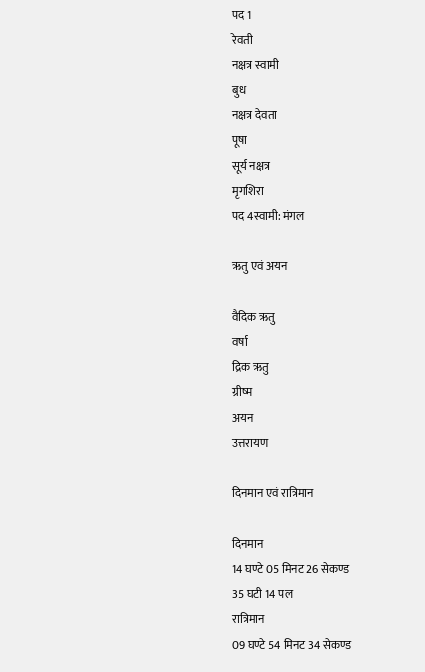पद 1
रेवती
नक्षत्र स्वामी
बुध
नक्षत्र देवता
पूषा
सूर्य नक्षत्र
मृगशिरा
पद 4स्वामी: मंगल

ऋतु एवं अयन

वैदिक ऋतु
वर्षा
द्रिक ऋतु
ग्रीष्म
अयन
उत्तरायण

दिनमान एवं रात्रिमान

दिनमान
14 घण्टे 05 मिनट 26 सेकण्ड
35 घटी 14 पल
रात्रिमान
09 घण्टे 54 मिनट 34 सेकण्ड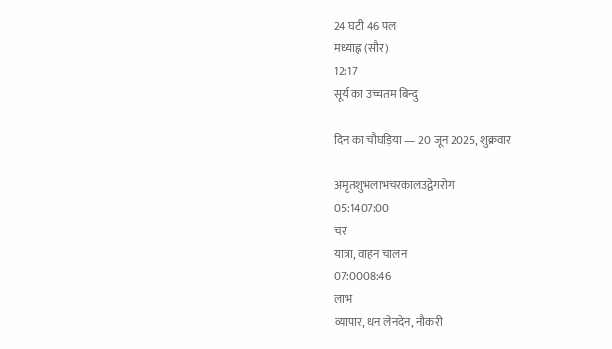24 घटी 46 पल
मध्याह्न (सौर)
12:17
सूर्य का उच्चतम बिन्दु

दिन का चौघड़िया — 20 जून 2025, शुक्रवार

अमृतशुभलाभचरकालउद्वेगरोग
05:1407:00
चर
यात्रा, वाहन चालन
07:0008:46
लाभ
व्यापार, धन लेनदेन, नौकरी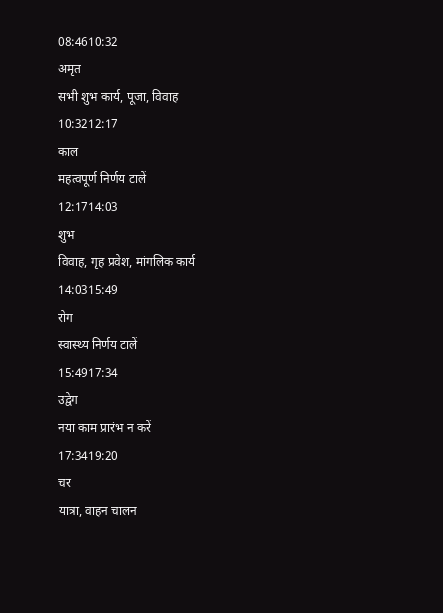08:4610:32
अमृत
सभी शुभ कार्य, पूजा, विवाह
10:3212:17
काल
महत्वपूर्ण निर्णय टालें
12:1714:03
शुभ
विवाह, गृह प्रवेश, मांगलिक कार्य
14:0315:49
रोग
स्वास्थ्य निर्णय टालें
15:4917:34
उद्वेग
नया काम प्रारंभ न करें
17:3419:20
चर
यात्रा, वाहन चालन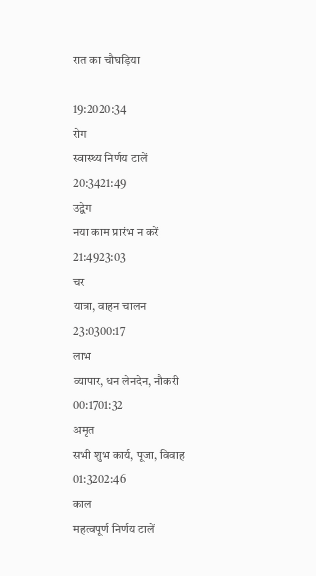रात का चौघड़िया

19:2020:34
रोग
स्वास्थ्य निर्णय टालें
20:3421:49
उद्वेग
नया काम प्रारंभ न करें
21:4923:03
चर
यात्रा, वाहन चालन
23:0300:17
लाभ
व्यापार, धन लेनदेन, नौकरी
00:1701:32
अमृत
सभी शुभ कार्य, पूजा, विवाह
01:3202:46
काल
महत्वपूर्ण निर्णय टालें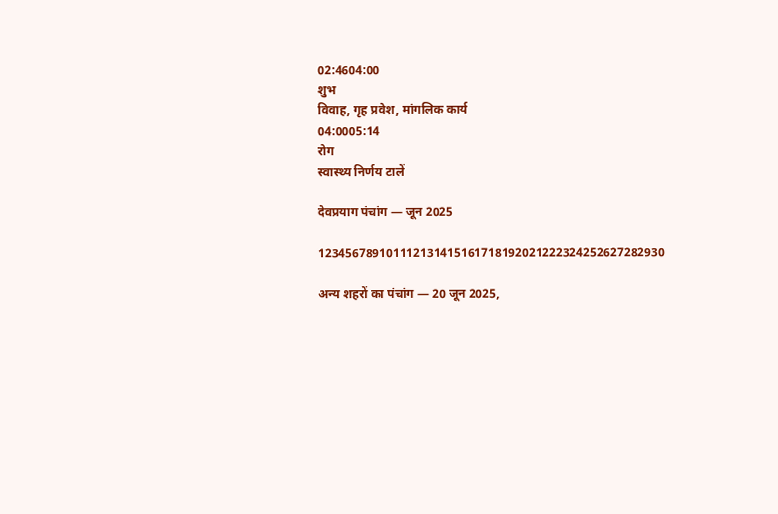02:4604:00
शुभ
विवाह, गृह प्रवेश, मांगलिक कार्य
04:0005:14
रोग
स्वास्थ्य निर्णय टालें

देवप्रयाग पंचांग — जून 2025

123456789101112131415161718192021222324252627282930

अन्य शहरों का पंचांग — 20 जून 2025,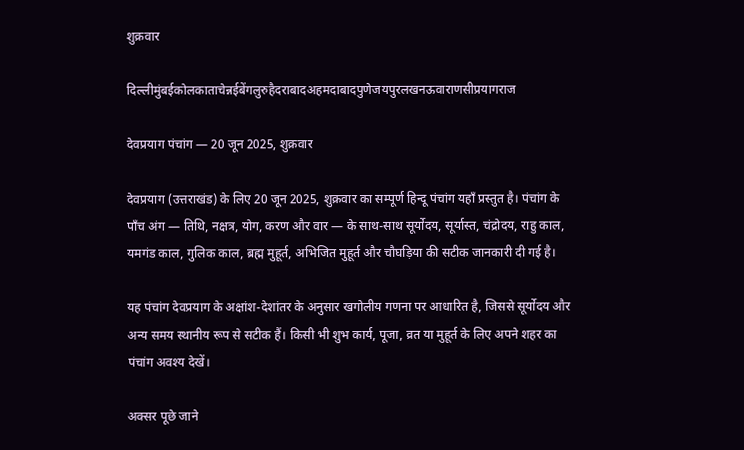शुक्रवार

दिल्लीमुंबईकोलकाताचेन्नईबेंगलुरुहैदराबादअहमदाबादपुणेजयपुरलखनऊवाराणसीप्रयागराज

देवप्रयाग पंचांग — 20 जून 2025, शुक्रवार

देवप्रयाग (उत्तराखंड) के लिए 20 जून 2025, शुक्रवार का सम्पूर्ण हिन्दू पंचांग यहाँ प्रस्तुत है। पंचांग के पाँच अंग — तिथि, नक्षत्र, योग, करण और वार — के साथ-साथ सूर्योदय, सूर्यास्त, चंद्रोदय, राहु काल, यमगंड काल, गुलिक काल, ब्रह्म मुहूर्त, अभिजित मुहूर्त और चौघड़िया की सटीक जानकारी दी गई है।

यह पंचांग देवप्रयाग के अक्षांश-देशांतर के अनुसार खगोलीय गणना पर आधारित है, जिससे सूर्योदय और अन्य समय स्थानीय रूप से सटीक हैं। किसी भी शुभ कार्य, पूजा, व्रत या मुहूर्त के लिए अपने शहर का पंचांग अवश्य देखें।

अक्सर पूछे जाने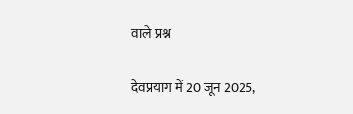वाले प्रश्न

देवप्रयाग में 20 जून 2025,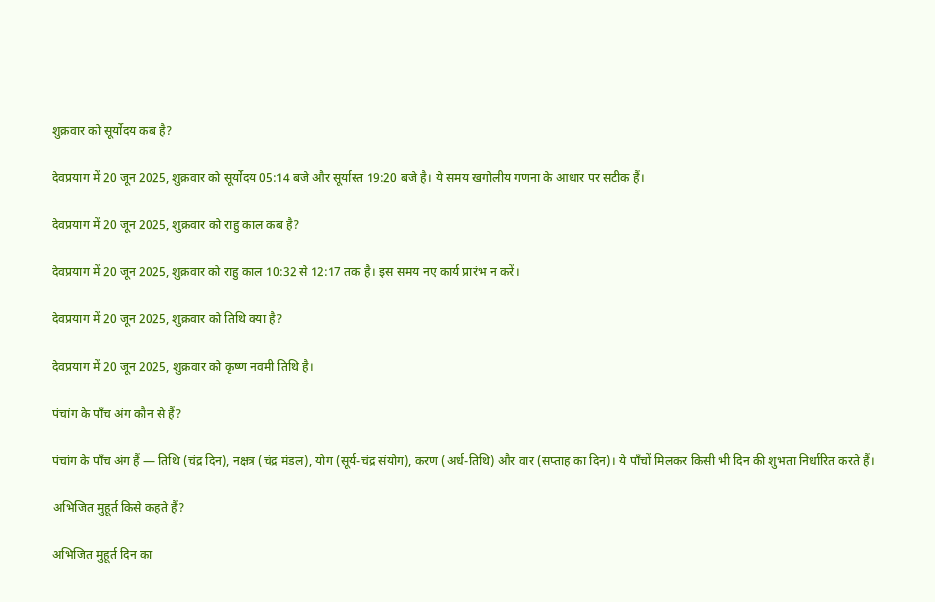शुक्रवार को सूर्योदय कब है?

देवप्रयाग में 20 जून 2025, शुक्रवार को सूर्योदय 05:14 बजे और सूर्यास्त 19:20 बजे है। ये समय खगोलीय गणना के आधार पर सटीक हैं।

देवप्रयाग में 20 जून 2025, शुक्रवार को राहु काल कब है?

देवप्रयाग में 20 जून 2025, शुक्रवार को राहु काल 10:32 से 12:17 तक है। इस समय नए कार्य प्रारंभ न करें।

देवप्रयाग में 20 जून 2025, शुक्रवार को तिथि क्या है?

देवप्रयाग में 20 जून 2025, शुक्रवार को कृष्ण नवमी तिथि है।

पंचांग के पाँच अंग कौन से हैं?

पंचांग के पाँच अंग हैं — तिथि (चंद्र दिन), नक्षत्र (चंद्र मंडल), योग (सूर्य-चंद्र संयोग), करण (अर्ध-तिथि) और वार (सप्ताह का दिन)। ये पाँचों मिलकर किसी भी दिन की शुभता निर्धारित करते हैं।

अभिजित मुहूर्त किसे कहते हैं?

अभिजित मुहूर्त दिन का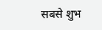सबसे शुभ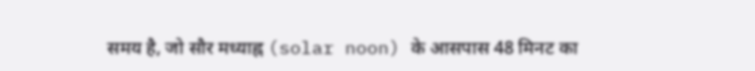समय है, जो सौर मध्याह्न (solar noon) के आसपास 48 मिनट का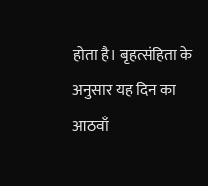होता है। बृहत्संहिता के अनुसार यह दिन का आठवाँ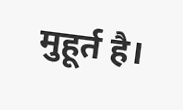मुहूर्त है।